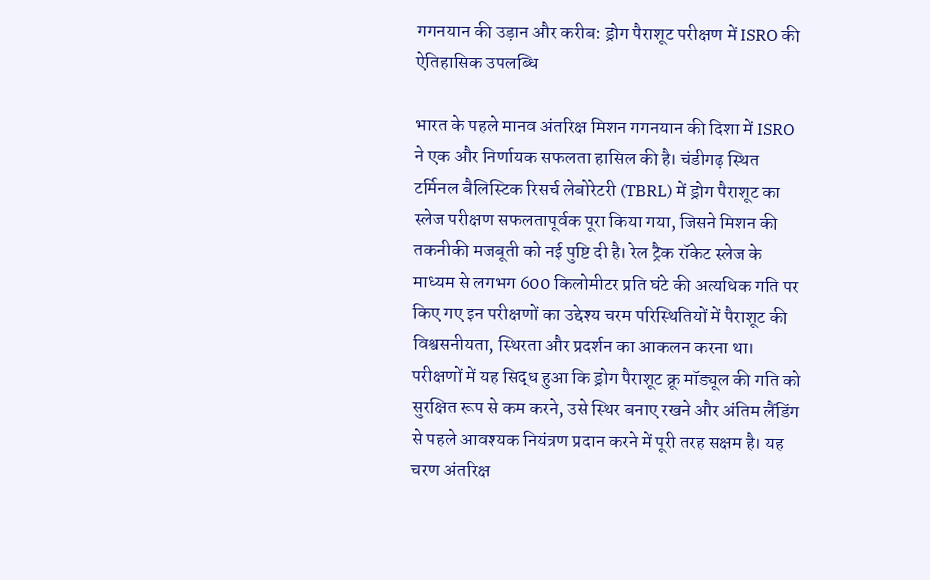गगनयान की उड़ान और करीब: ड्रोग पैराशूट परीक्षण में ISRO की ऐतिहासिक उपलब्धि

भारत के पहले मानव अंतरिक्ष मिशन गगनयान की दिशा में ISRO ने एक और निर्णायक सफलता हासिल की है। चंडीगढ़ स्थित टर्मिनल बैलिस्टिक रिसर्च लेबोरेटरी (TBRL) में ड्रोग पैराशूट का स्लेज परीक्षण सफलतापूर्वक पूरा किया गया, जिसने मिशन की तकनीकी मजबूती को नई पुष्टि दी है। रेल ट्रैक रॉकेट स्लेज के माध्यम से लगभग 600 किलोमीटर प्रति घंटे की अत्यधिक गति पर किए गए इन परीक्षणों का उद्देश्य चरम परिस्थितियों में पैराशूट की विश्वसनीयता, स्थिरता और प्रदर्शन का आकलन करना था। परीक्षणों में यह सिद्ध हुआ कि ड्रोग पैराशूट क्रू मॉड्यूल की गति को सुरक्षित रूप से कम करने, उसे स्थिर बनाए रखने और अंतिम लैंडिंग से पहले आवश्यक नियंत्रण प्रदान करने में पूरी तरह सक्षम है। यह चरण अंतरिक्ष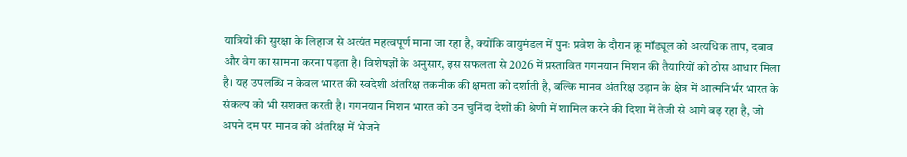यात्रियों की सुरक्षा के लिहाज से अत्यंत महत्वपूर्ण माना जा रहा है, क्योंकि वायुमंडल में पुनः प्रवेश के दौरान क्रू मॉड्यूल को अत्यधिक ताप, दबाव और वेग का सामना करना पड़ता है। विशेषज्ञों के अनुसार, इस सफलता से 2026 में प्रस्तावित गगनयान मिशन की तैयारियों को ठोस आधार मिला है। यह उपलब्धि न केवल भारत की स्वदेशी अंतरिक्ष तकनीक की क्षमता को दर्शाती है, बल्कि मानव अंतरिक्ष उड़ान के क्षेत्र में आत्मनिर्भर भारत के संकल्प को भी सशक्त करती है। गगनयान मिशन भारत को उन चुनिंदा देशों की श्रेणी में शामिल करने की दिशा में तेजी से आगे बढ़ रहा है, जो अपने दम पर मानव को अंतरिक्ष में भेजने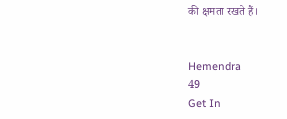की क्षमता रखते हैं।


Hemendra
49
Get In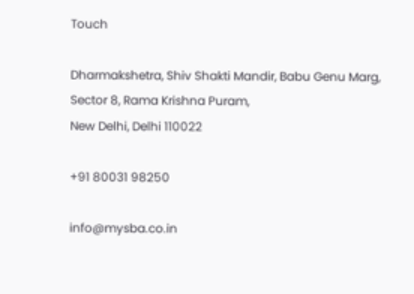Touch

Dharmakshetra, Shiv Shakti Mandir, Babu Genu Marg,
Sector 8, Rama Krishna Puram,
New Delhi, Delhi 110022

+91 80031 98250

info@mysba.co.in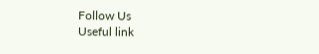Follow Us
Useful link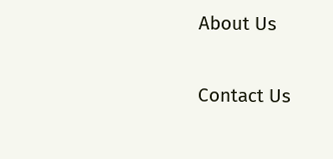About Us

Contact Us